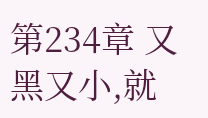第234章 又黑又小,就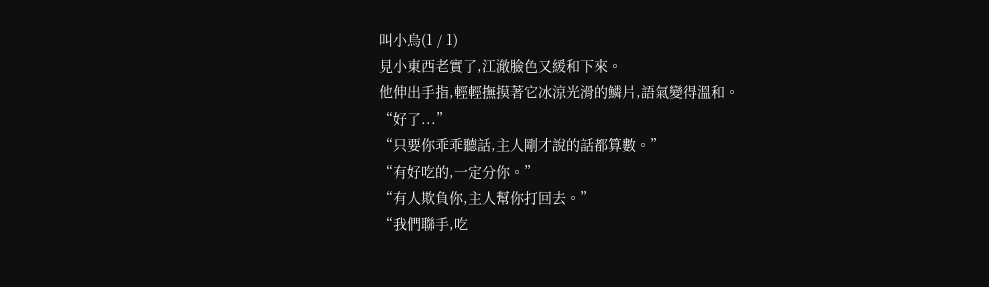叫小烏(1 / 1)
見小東西老實了,江澈臉色又緩和下來。
他伸出手指,輕輕撫摸著它冰涼光滑的鱗片,語氣變得溫和。
“好了...”
“只要你乖乖聽話,主人剛才說的話都算數。”
“有好吃的,一定分你。”
“有人欺負你,主人幫你打回去。”
“我們聯手,吃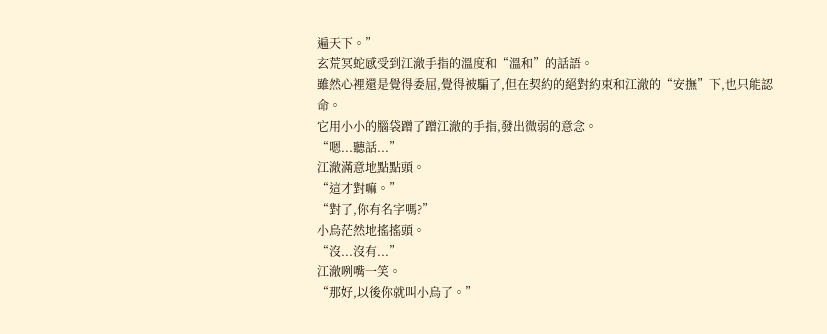遍天下。”
玄荒冥蛇感受到江澈手指的溫度和“溫和”的話語。
雖然心裡還是覺得委屈,覺得被騙了,但在契約的絕對約束和江澈的“安撫”下,也只能認命。
它用小小的腦袋蹭了蹭江澈的手指,發出微弱的意念。
“嗯...聽話...”
江澈滿意地點點頭。
“這才對嘛。”
“對了,你有名字嗎?”
小烏茫然地搖搖頭。
“沒...沒有...”
江澈咧嘴一笑。
“那好,以後你就叫小烏了。”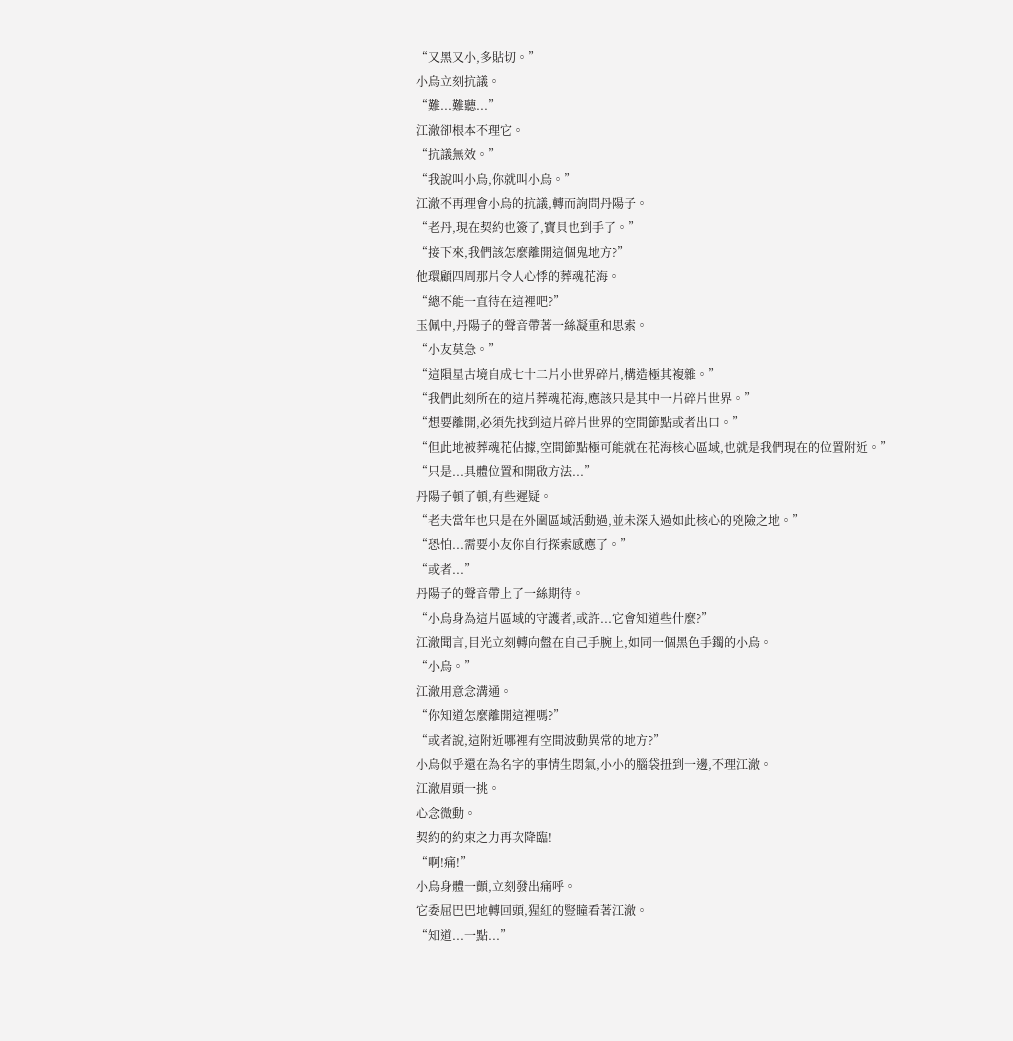“又黑又小,多貼切。”
小烏立刻抗議。
“難...難聽...”
江澈卻根本不理它。
“抗議無效。”
“我說叫小烏,你就叫小烏。”
江澈不再理會小烏的抗議,轉而詢問丹陽子。
“老丹,現在契約也簽了,寶貝也到手了。”
“接下來,我們該怎麼離開這個鬼地方?”
他環顧四周那片令人心悸的葬魂花海。
“總不能一直待在這裡吧?”
玉佩中,丹陽子的聲音帶著一絲凝重和思索。
“小友莫急。”
“這隕星古境自成七十二片小世界碎片,構造極其複雜。”
“我們此刻所在的這片葬魂花海,應該只是其中一片碎片世界。”
“想要離開,必須先找到這片碎片世界的空間節點或者出口。”
“但此地被葬魂花佔據,空間節點極可能就在花海核心區域,也就是我們現在的位置附近。”
“只是...具體位置和開啟方法...”
丹陽子頓了頓,有些遲疑。
“老夫當年也只是在外圍區域活動過,並未深入過如此核心的兇險之地。”
“恐怕...需要小友你自行探索感應了。”
“或者...”
丹陽子的聲音帶上了一絲期待。
“小烏身為這片區域的守護者,或許...它會知道些什麼?”
江澈聞言,目光立刻轉向盤在自己手腕上,如同一個黑色手鐲的小烏。
“小烏。”
江澈用意念溝通。
“你知道怎麼離開這裡嗎?”
“或者說,這附近哪裡有空間波動異常的地方?”
小烏似乎還在為名字的事情生悶氣,小小的腦袋扭到一邊,不理江澈。
江澈眉頭一挑。
心念微動。
契約的約束之力再次降臨!
“啊!痛!”
小烏身體一顫,立刻發出痛呼。
它委屈巴巴地轉回頭,猩紅的豎瞳看著江澈。
“知道...一點...”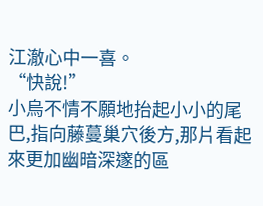江澈心中一喜。
“快說!”
小烏不情不願地抬起小小的尾巴,指向藤蔓巢穴後方,那片看起來更加幽暗深邃的區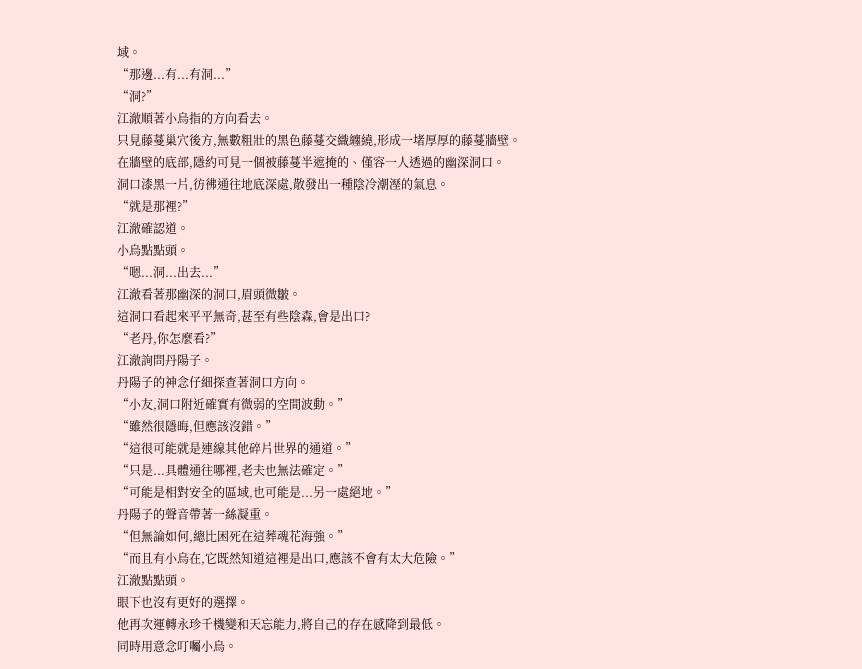域。
“那邊...有...有洞...”
“洞?”
江澈順著小烏指的方向看去。
只見藤蔓巢穴後方,無數粗壯的黑色藤蔓交織纏繞,形成一堵厚厚的藤蔓牆壁。
在牆壁的底部,隱約可見一個被藤蔓半遮掩的、僅容一人透過的幽深洞口。
洞口漆黑一片,彷彿通往地底深處,散發出一種陰冷潮溼的氣息。
“就是那裡?”
江澈確認道。
小烏點點頭。
“嗯...洞...出去...”
江澈看著那幽深的洞口,眉頭微皺。
這洞口看起來平平無奇,甚至有些陰森,會是出口?
“老丹,你怎麼看?”
江澈詢問丹陽子。
丹陽子的神念仔細探查著洞口方向。
“小友,洞口附近確實有微弱的空間波動。”
“雖然很隱晦,但應該沒錯。”
“這很可能就是連線其他碎片世界的通道。”
“只是...具體通往哪裡,老夫也無法確定。”
“可能是相對安全的區域,也可能是...另一處絕地。”
丹陽子的聲音帶著一絲凝重。
“但無論如何,總比困死在這葬魂花海強。”
“而且有小烏在,它既然知道這裡是出口,應該不會有太大危險。”
江澈點點頭。
眼下也沒有更好的選擇。
他再次運轉永珍千機變和天忘能力,將自己的存在感降到最低。
同時用意念叮囑小烏。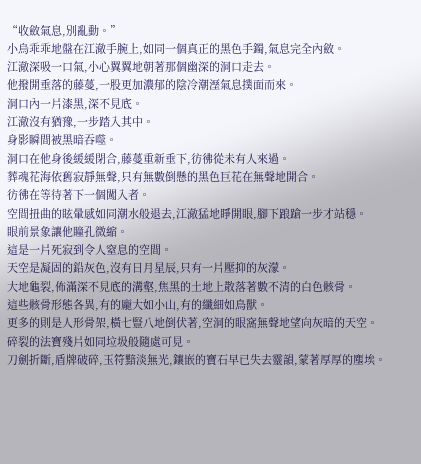“收斂氣息,別亂動。”
小烏乖乖地盤在江澈手腕上,如同一個真正的黑色手鐲,氣息完全內斂。
江澈深吸一口氣,小心翼翼地朝著那個幽深的洞口走去。
他撥開垂落的藤蔓,一股更加濃郁的陰冷潮溼氣息撲面而來。
洞口內一片漆黑,深不見底。
江澈沒有猶豫,一步踏入其中。
身影瞬間被黑暗吞噬。
洞口在他身後緩緩閉合,藤蔓重新垂下,彷彿從未有人來過。
葬魂花海依舊寂靜無聲,只有無數倒懸的黑色巨花在無聲地開合。
彷彿在等待著下一個闖入者。
空間扭曲的眩暈感如同潮水般退去,江澈猛地睜開眼,腳下踉蹌一步才站穩。
眼前景象讓他瞳孔微縮。
這是一片死寂到令人窒息的空間。
天空是凝固的鉛灰色,沒有日月星辰,只有一片壓抑的灰濛。
大地龜裂,佈滿深不見底的溝壑,焦黑的土地上散落著數不清的白色骸骨。
這些骸骨形態各異,有的龐大如小山,有的纖細如鳥獸。
更多的則是人形骨架,橫七豎八地倒伏著,空洞的眼窩無聲地望向灰暗的天空。
碎裂的法寶殘片如同垃圾般隨處可見。
刀劍折斷,盾牌破碎,玉符黯淡無光,鑲嵌的寶石早已失去靈韻,蒙著厚厚的塵埃。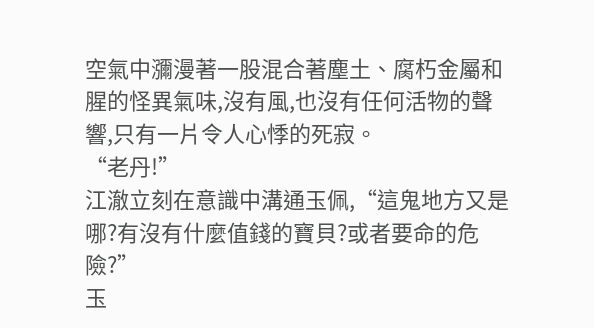空氣中瀰漫著一股混合著塵土、腐朽金屬和腥的怪異氣味,沒有風,也沒有任何活物的聲響,只有一片令人心悸的死寂。
“老丹!”
江澈立刻在意識中溝通玉佩,“這鬼地方又是哪?有沒有什麼值錢的寶貝?或者要命的危險?”
玉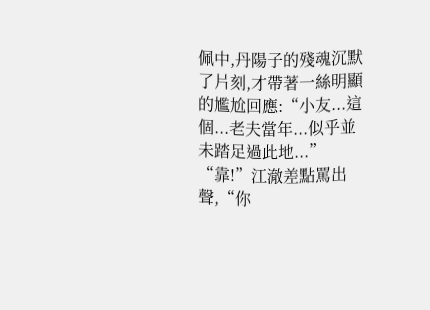佩中,丹陽子的殘魂沉默了片刻,才帶著一絲明顯的尷尬回應:“小友...這個...老夫當年...似乎並未踏足過此地...”
“靠!”江澈差點罵出聲,“你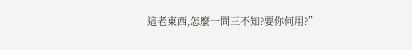這老東西,怎麼一問三不知?要你何用?”